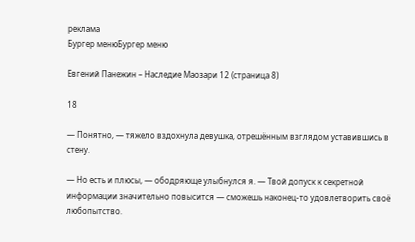реклама
Бургер менюБургер меню

Евгений Панежин – Наследие Маозари 12 (страница 8)

18

— Понятно, — тяжело вздохнула девушка, отрешённым взглядом уставившись в стену.

— Но есть и плюсы, — ободряюще улыбнулся я. — Твой допуск к секретной информации значительно повысится — сможешь наконец-то удовлетворить своё любопытство.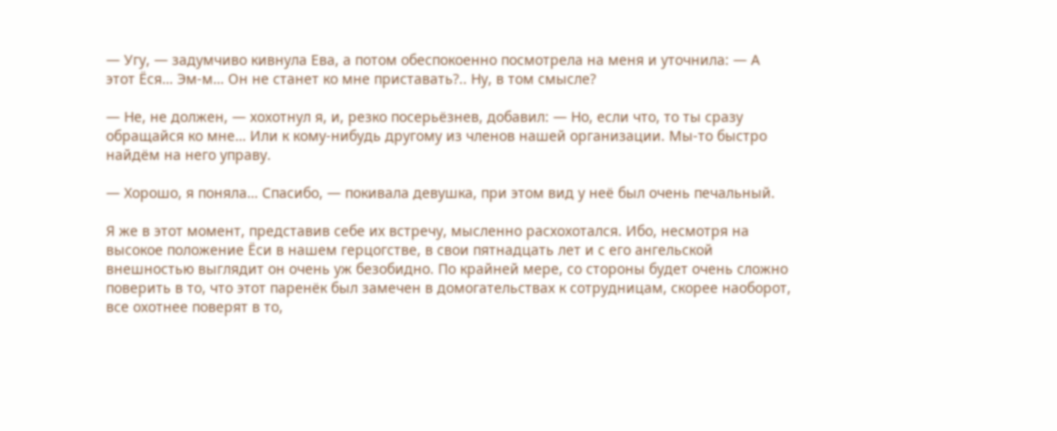— Угу, — задумчиво кивнула Ева, а потом обеспокоенно посмотрела на меня и уточнила: — А этот Ёся… Эм-м… Он не станет ко мне приставать?.. Ну, в том смысле?

— Не, не должен, — хохотнул я, и, резко посерьёзнев, добавил: — Но, если что, то ты сразу обращайся ко мне… Или к кому-нибудь другому из членов нашей организации. Мы-то быстро найдём на него управу.

— Хорошо, я поняла… Спасибо, — покивала девушка, при этом вид у неё был очень печальный.

Я же в этот момент, представив себе их встречу, мысленно расхохотался. Ибо, несмотря на высокое положение Ёси в нашем герцогстве, в свои пятнадцать лет и с его ангельской внешностью выглядит он очень уж безобидно. По крайней мере, со стороны будет очень сложно поверить в то, что этот паренёк был замечен в домогательствах к сотрудницам, скорее наоборот, все охотнее поверят в то,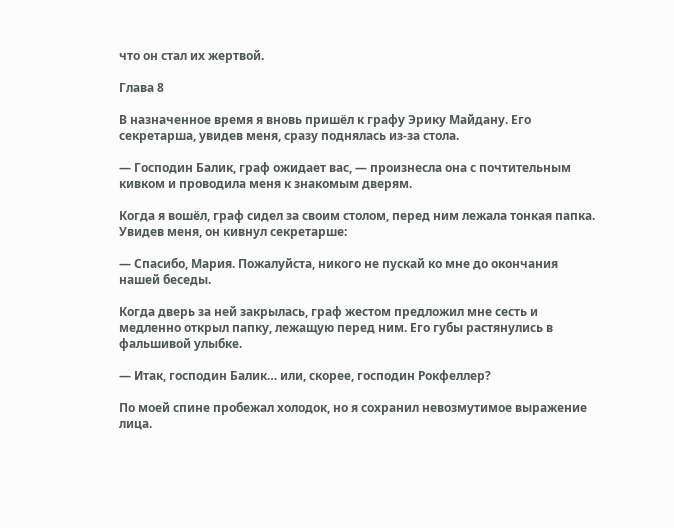что он стал их жертвой.

Глава 8

В назначенное время я вновь пришёл к графу Эрику Майдану. Его секретарша, увидев меня, сразу поднялась из-за стола.

— Господин Балик, граф ожидает вас, — произнесла она с почтительным кивком и проводила меня к знакомым дверям.

Когда я вошёл, граф сидел за своим столом, перед ним лежала тонкая папка. Увидев меня, он кивнул секретарше:

— Спасибо, Мария. Пожалуйста, никого не пускай ко мне до окончания нашей беседы.

Когда дверь за ней закрылась, граф жестом предложил мне сесть и медленно открыл папку, лежащую перед ним. Его губы растянулись в фальшивой улыбке.

— Итак, господин Балик… или, скорее, господин Рокфеллер?

По моей спине пробежал холодок, но я сохранил невозмутимое выражение лица.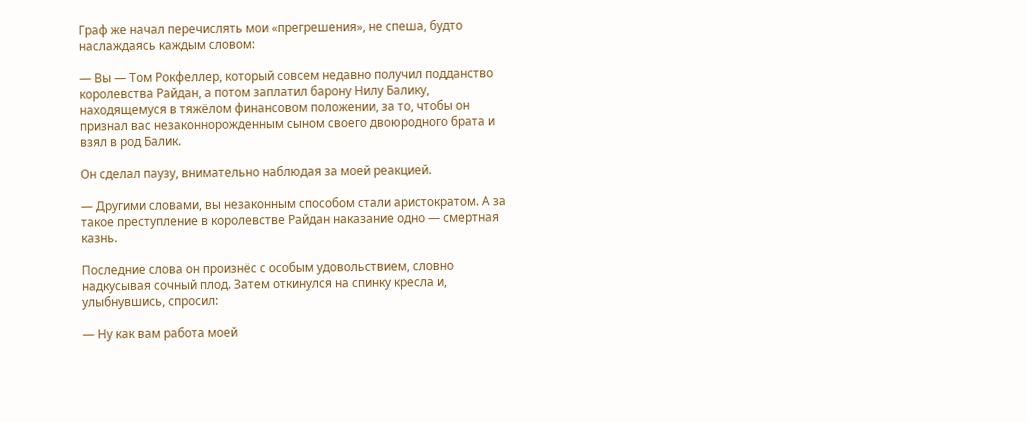Граф же начал перечислять мои «прегрешения», не спеша, будто наслаждаясь каждым словом:

— Вы — Том Рокфеллер, который совсем недавно получил подданство королевства Райдан, а потом заплатил барону Нилу Балику, находящемуся в тяжёлом финансовом положении, за то, чтобы он признал вас незаконнорожденным сыном своего двоюродного брата и взял в род Балик.

Он сделал паузу, внимательно наблюдая за моей реакцией.

— Другими словами, вы незаконным способом стали аристократом. А за такое преступление в королевстве Райдан наказание одно — смертная казнь.

Последние слова он произнёс с особым удовольствием, словно надкусывая сочный плод. Затем откинулся на спинку кресла и, улыбнувшись, спросил:

— Ну как вам работа моей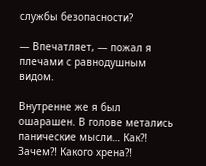службы безопасности?

— Впечатляет, — пожал я плечами с равнодушным видом.

Внутренне же я был ошарашен. В голове метались панические мысли… Как⁈ Зачем⁈ Какого хрена⁈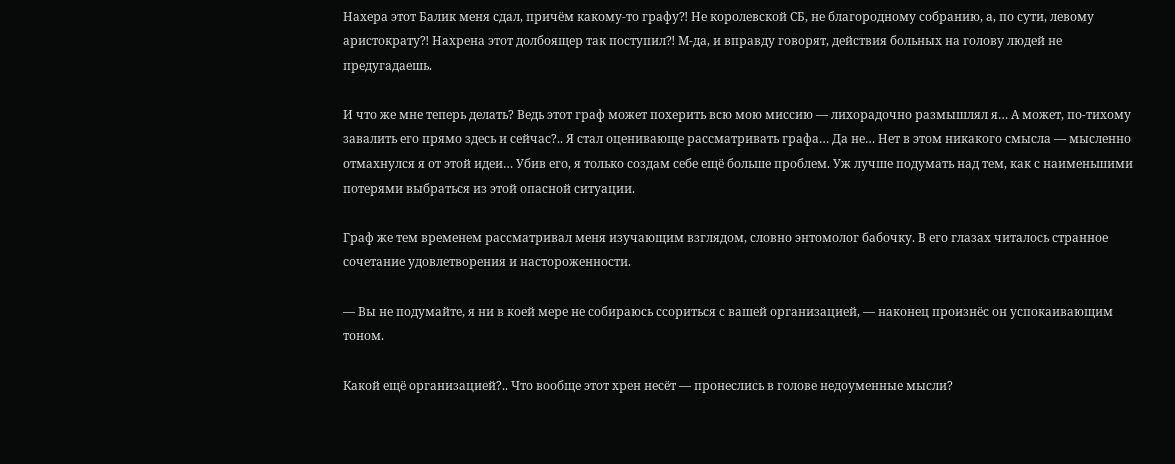Нахера этот Балик меня сдал, причём какому-то графу⁈ Не королевской СБ, не благородному собранию, а, по сути, левому аристократу⁈ Нахрена этот долбоящер так поступил⁈ М-да, и вправду говорят, действия больных на голову людей не предугадаешь.

И что же мне теперь делать? Ведь этот граф может похерить всю мою миссию — лихорадочно размышлял я… А может, по-тихому завалить его прямо здесь и сейчас?.. Я стал оценивающе рассматривать графа… Да не… Нет в этом никакого смысла — мысленно отмахнулся я от этой идеи… Убив его, я только создам себе ещё больше проблем. Уж лучше подумать над тем, как с наименьшими потерями выбраться из этой опасной ситуации.

Граф же тем временем рассматривал меня изучающим взглядом, словно энтомолог бабочку. В его глазах читалось странное сочетание удовлетворения и настороженности.

— Вы не подумайте, я ни в коей мере не собираюсь ссориться с вашей организацией, — наконец произнёс он успокаивающим тоном.

Какой ещё организацией?.. Что вообще этот хрен несёт — пронеслись в голове недоуменные мысли?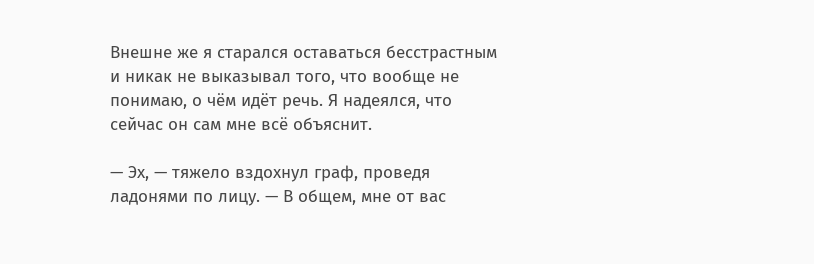Внешне же я старался оставаться бесстрастным и никак не выказывал того, что вообще не понимаю, о чём идёт речь. Я надеялся, что сейчас он сам мне всё объяснит.

— Эх, — тяжело вздохнул граф, проведя ладонями по лицу. — В общем, мне от вас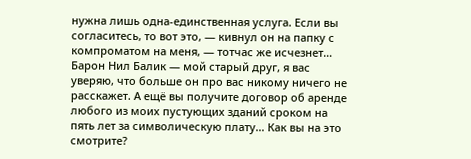нужна лишь одна-единственная услуга. Если вы согласитесь, то вот это, — кивнул он на папку с компроматом на меня, — тотчас же исчезнет… Барон Нил Балик — мой старый друг, я вас уверяю, что больше он про вас никому ничего не расскажет. А ещё вы получите договор об аренде любого из моих пустующих зданий сроком на пять лет за символическую плату… Как вы на это смотрите?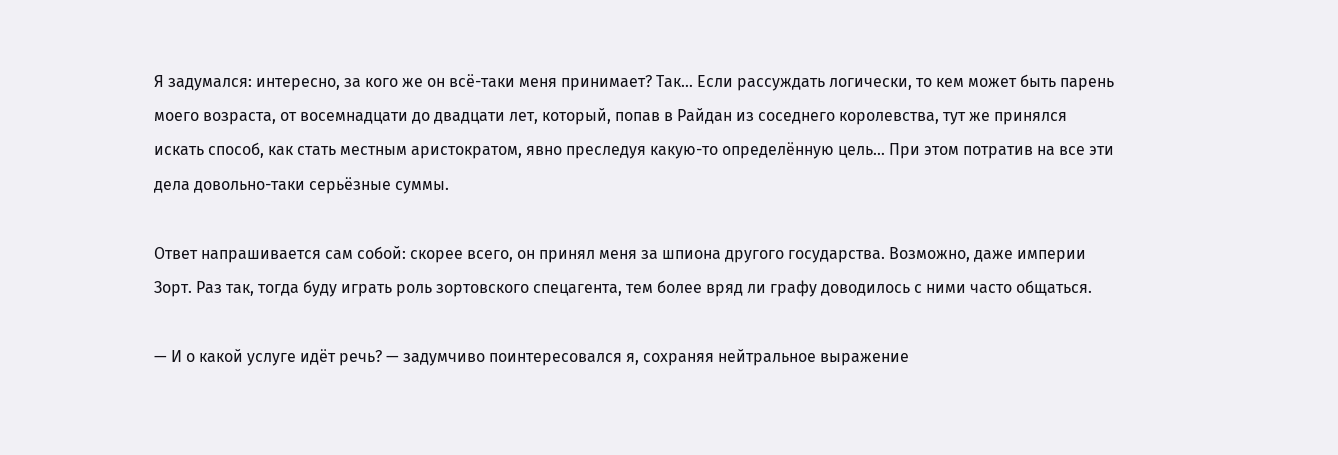Я задумался: интересно, за кого же он всё-таки меня принимает? Так… Если рассуждать логически, то кем может быть парень моего возраста, от восемнадцати до двадцати лет, который, попав в Райдан из соседнего королевства, тут же принялся искать способ, как стать местным аристократом, явно преследуя какую-то определённую цель… При этом потратив на все эти дела довольно-таки серьёзные суммы.

Ответ напрашивается сам собой: скорее всего, он принял меня за шпиона другого государства. Возможно, даже империи Зорт. Раз так, тогда буду играть роль зортовского спецагента, тем более вряд ли графу доводилось с ними часто общаться.

— И о какой услуге идёт речь? — задумчиво поинтересовался я, сохраняя нейтральное выражение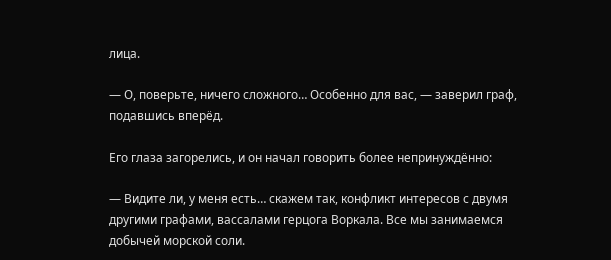лица.

— О, поверьте, ничего сложного… Особенно для вас, — заверил граф, подавшись вперёд.

Его глаза загорелись, и он начал говорить более непринуждённо:

— Видите ли, у меня есть… скажем так, конфликт интересов с двумя другими графами, вассалами герцога Воркала. Все мы занимаемся добычей морской соли.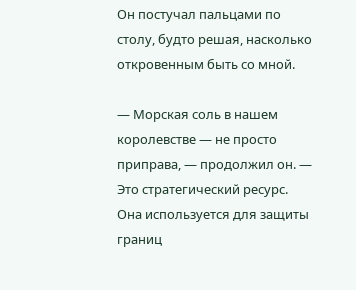Он постучал пальцами по столу, будто решая, насколько откровенным быть со мной.

— Морская соль в нашем королевстве — не просто приправа, — продолжил он. — Это стратегический ресурс. Она используется для защиты границ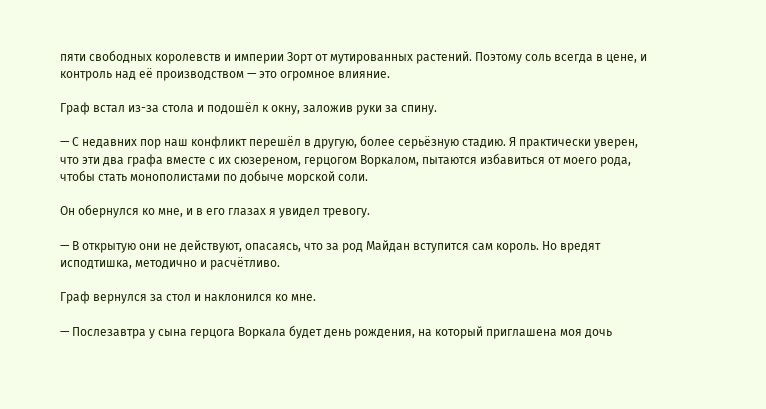пяти свободных королевств и империи Зорт от мутированных растений. Поэтому соль всегда в цене, и контроль над её производством — это огромное влияние.

Граф встал из-за стола и подошёл к окну, заложив руки за спину.

— С недавних пор наш конфликт перешёл в другую, более серьёзную стадию. Я практически уверен, что эти два графа вместе с их сюзереном, герцогом Воркалом, пытаются избавиться от моего рода, чтобы стать монополистами по добыче морской соли.

Он обернулся ко мне, и в его глазах я увидел тревогу.

— В открытую они не действуют, опасаясь, что за род Майдан вступится сам король. Но вредят исподтишка, методично и расчётливо.

Граф вернулся за стол и наклонился ко мне.

— Послезавтра у сына герцога Воркала будет день рождения, на который приглашена моя дочь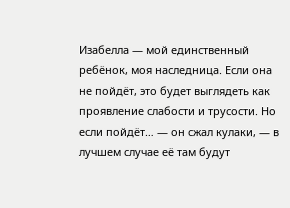Изабелла — мой единственный ребёнок, моя наследница. Если она не пойдёт, это будет выглядеть как проявление слабости и трусости. Но если пойдёт… — он сжал кулаки, — в лучшем случае её там будут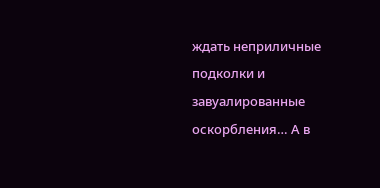ждать неприличные подколки и завуалированные оскорбления… А в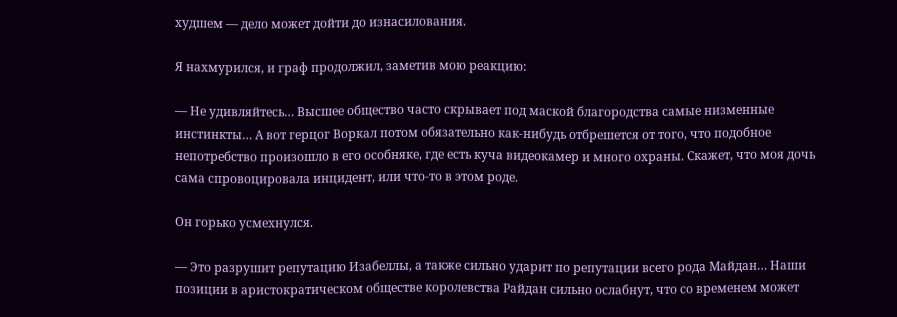худшем — дело может дойти до изнасилования.

Я нахмурился, и граф продолжил, заметив мою реакцию:

— Не удивляйтесь… Высшее общество часто скрывает под маской благородства самые низменные инстинкты… А вот герцог Воркал потом обязательно как-нибудь отбрешется от того, что подобное непотребство произошло в его особняке, где есть куча видеокамер и много охраны. Скажет, что моя дочь сама спровоцировала инцидент, или что-то в этом роде.

Он горько усмехнулся.

— Это разрушит репутацию Изабеллы, а также сильно ударит по репутации всего рода Майдан… Наши позиции в аристократическом обществе королевства Райдан сильно ослабнут, что со временем может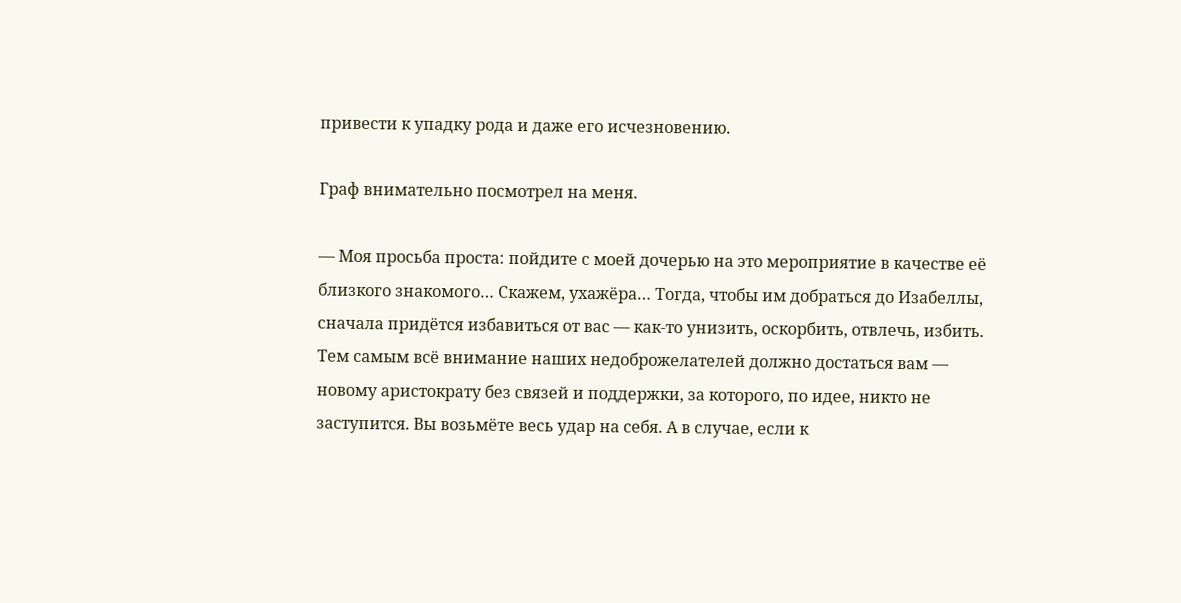привести к упадку рода и даже его исчезновению.

Граф внимательно посмотрел на меня.

— Моя просьба проста: пойдите с моей дочерью на это мероприятие в качестве её близкого знакомого… Скажем, ухажёра… Тогда, чтобы им добраться до Изабеллы, сначала придётся избавиться от вас — как-то унизить, оскорбить, отвлечь, избить. Тем самым всё внимание наших недоброжелателей должно достаться вам — новому аристократу без связей и поддержки, за которого, по идее, никто не заступится. Вы возьмёте весь удар на себя. А в случае, если к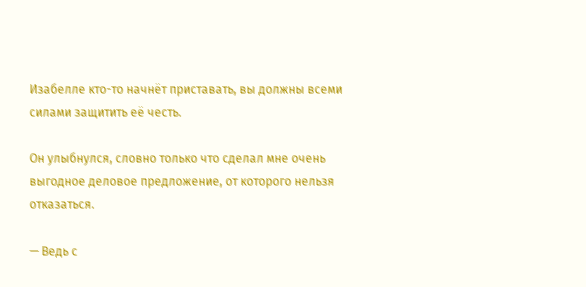Изабелле кто-то начнёт приставать, вы должны всеми силами защитить её честь.

Он улыбнулся, словно только что сделал мне очень выгодное деловое предложение, от которого нельзя отказаться.

— Ведь с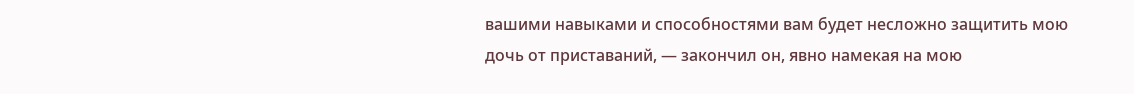вашими навыками и способностями вам будет несложно защитить мою дочь от приставаний, — закончил он, явно намекая на мою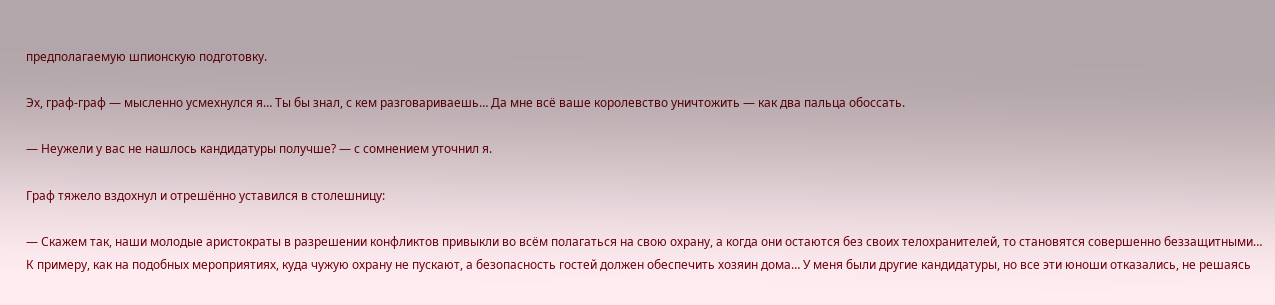предполагаемую шпионскую подготовку.

Эх, граф-граф — мысленно усмехнулся я… Ты бы знал, с кем разговариваешь… Да мне всё ваше королевство уничтожить — как два пальца обоссать.

— Неужели у вас не нашлось кандидатуры получше? — с сомнением уточнил я.

Граф тяжело вздохнул и отрешённо уставился в столешницу:

— Скажем так, наши молодые аристократы в разрешении конфликтов привыкли во всём полагаться на свою охрану, а когда они остаются без своих телохранителей, то становятся совершенно беззащитными… К примеру, как на подобных мероприятиях, куда чужую охрану не пускают, а безопасность гостей должен обеспечить хозяин дома… У меня были другие кандидатуры, но все эти юноши отказались, не решаясь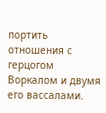портить отношения с герцогом Воркалом и двумя его вассалами.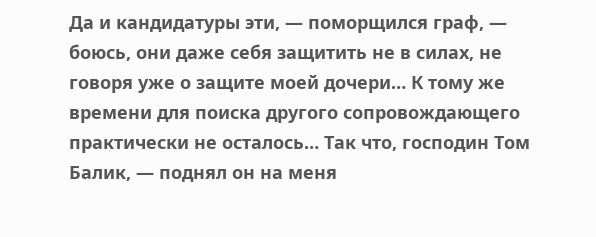Да и кандидатуры эти, — поморщился граф, — боюсь, они даже себя защитить не в силах, не говоря уже о защите моей дочери… К тому же времени для поиска другого сопровождающего практически не осталось… Так что, господин Том Балик, — поднял он на меня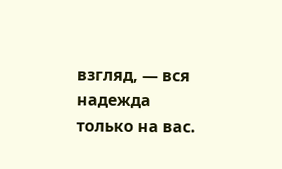взгляд, — вся надежда только на вас.